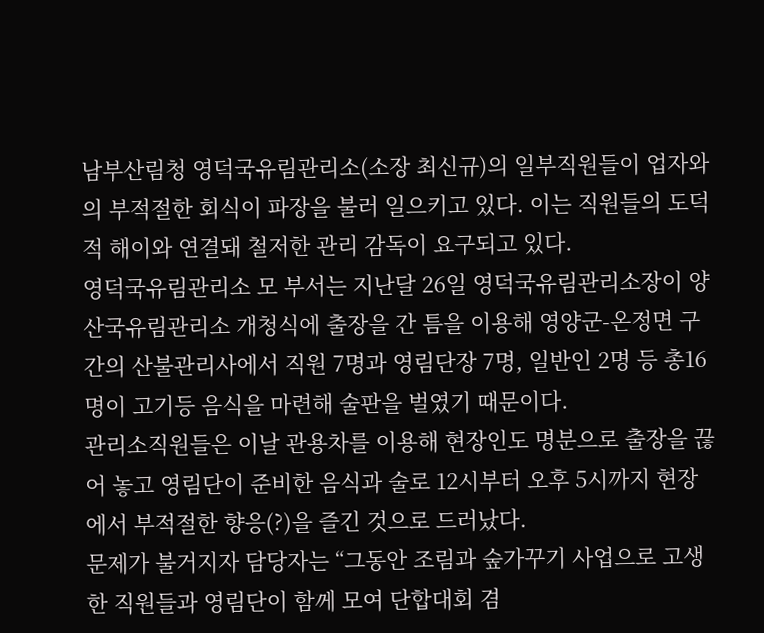남부산림청 영덕국유림관리소(소장 최신규)의 일부직원들이 업자와의 부적절한 회식이 파장을 불러 일으키고 있다. 이는 직원들의 도덕적 해이와 연결돼 철저한 관리 감독이 요구되고 있다.
영덕국유림관리소 모 부서는 지난달 26일 영덕국유림관리소장이 양산국유림관리소 개청식에 출장을 간 틈을 이용해 영양군-온정면 구간의 산불관리사에서 직원 7명과 영림단장 7명, 일반인 2명 등 총16명이 고기등 음식을 마련해 술판을 벌였기 때문이다.
관리소직원들은 이날 관용차를 이용해 현장인도 명분으로 출장을 끊어 놓고 영림단이 준비한 음식과 술로 12시부터 오후 5시까지 현장에서 부적절한 향응(?)을 즐긴 것으로 드러났다.
문제가 불거지자 담당자는 “그동안 조림과 숲가꾸기 사업으로 고생한 직원들과 영림단이 함께 모여 단합대회 겸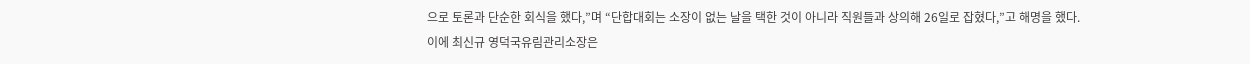으로 토론과 단순한 회식을 했다,”며 “단합대회는 소장이 없는 날을 택한 것이 아니라 직원들과 상의해 26일로 잡혔다,”고 해명을 했다.
이에 최신규 영덕국유림관리소장은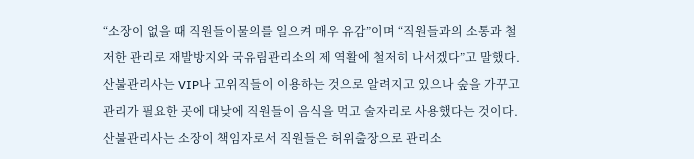“소장이 없을 때 직원들이물의를 일으켜 매우 유감”이며 “직원들과의 소통과 철저한 관리로 재발방지와 국유림관리소의 제 역활에 철저히 나서겠다”고 말했다.
산불관리사는 VIP나 고위직들이 이용하는 것으로 알려지고 있으나 숲을 가꾸고 관리가 필요한 곳에 대낮에 직원들이 음식을 먹고 술자리로 사용했다는 것이다.
산불관리사는 소장이 책임자로서 직원들은 허위출장으로 관리소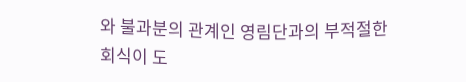와 불과분의 관계인 영림단과의 부적절한 회식이 도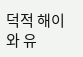덕적 해이와 유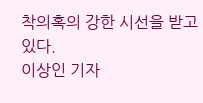착의혹의 강한 시선을 받고 있다.
이상인 기자